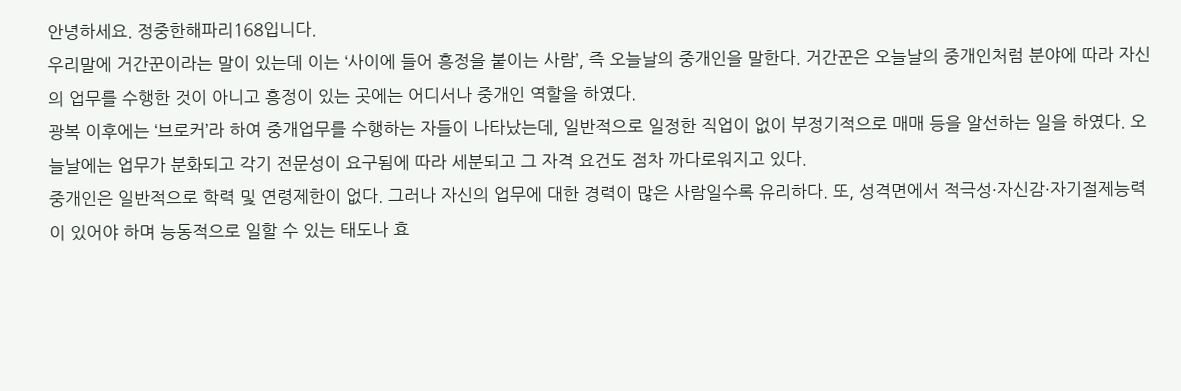안녕하세요. 정중한해파리168입니다.
우리말에 거간꾼이라는 말이 있는데 이는 ‘사이에 들어 흥정을 붙이는 사람’, 즉 오늘날의 중개인을 말한다. 거간꾼은 오늘날의 중개인처럼 분야에 따라 자신의 업무를 수행한 것이 아니고 흥정이 있는 곳에는 어디서나 중개인 역할을 하였다.
광복 이후에는 ‘브로커’라 하여 중개업무를 수행하는 자들이 나타났는데, 일반적으로 일정한 직업이 없이 부정기적으로 매매 등을 알선하는 일을 하였다. 오늘날에는 업무가 분화되고 각기 전문성이 요구됨에 따라 세분되고 그 자격 요건도 점차 까다로워지고 있다.
중개인은 일반적으로 학력 및 연령제한이 없다. 그러나 자신의 업무에 대한 경력이 많은 사람일수록 유리하다. 또, 성격면에서 적극성·자신감·자기절제능력이 있어야 하며 능동적으로 일할 수 있는 태도나 효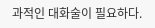과적인 대화술이 필요하다.